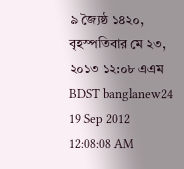৯ জ্যৈষ্ঠ ১৪২০, বৃহস্পতিবার মে ২৩, ২০১৩ ১২:০৮ এএম BDST banglanew24
19 Sep 2012   12:08:08 AM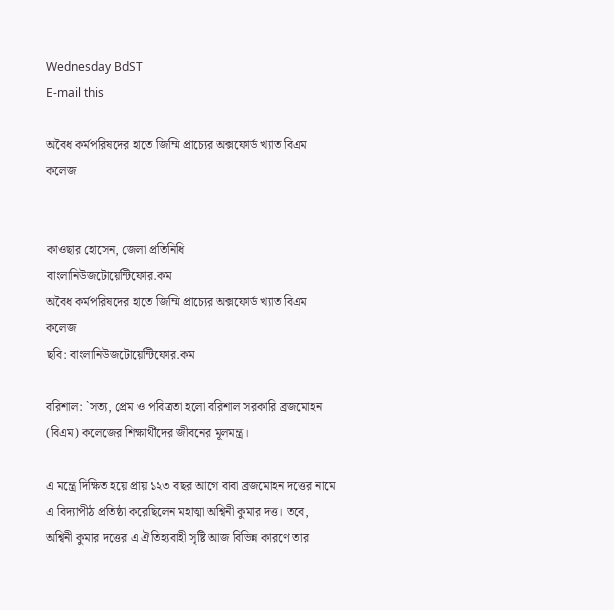Wednesday BdST
E-mail this

অবৈধ কর্মপরিষদের হাতে জিম্মি প্রাচ্যের অক্সফোর্ড খ্যাত বিএম কলেজ


কাওছার হোসেন, জেলা প্রতিনিধি
বাংলানিউজটোয়েন্টিফোর.কম
অবৈধ কর্মপরিষদের হাতে জিম্মি প্রাচ্যের অক্সফোর্ড খ্যাত বিএম কলেজ
ছবি: বাংলানিউজটোয়েন্টিফোর.কম

বরিশাল: `সত্য, প্রেম ও পবিত্রতা হলো বরিশাল সরকারি ব্রজমোহন (বিএম) কলেজের শিক্ষার্থীদের জীবনের মূলমন্ত্র।

এ মন্ত্রে দিক্ষিত হয়ে প্রায় ১২৩ বছর আগে বাবা ব্রজমোহন দত্তের নামে এ বিদ্যাপীঠ প্রতিষ্ঠা করেছিলেন মহাত্মা অশ্বিনী কুমার দত্ত। তবে, অশ্বিনী কুমার দত্তের এ ঐতিহ্যবাহী সৃষ্টি আজ বিভিন্ন কারণে তার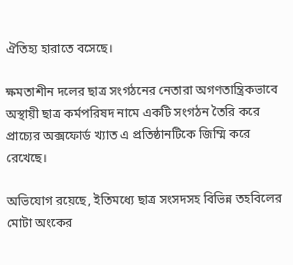ঐতিহ্য হারাতে বসেছে।

ক্ষমতাশীন দলের ছাত্র সংগঠনের নেতারা অগণতান্ত্রিকভাবে অস্থায়ী ছাত্র কর্মপরিষদ নামে একটি সংগঠন তৈরি করে প্রাচ্যের অক্সফোর্ড খ্যাত এ প্রতিষ্ঠানটিকে জিম্মি করে রেখেছে।

অভিযোগ রয়েছে, ইতিমধ্যে ছাত্র সংসদসহ বিভিন্ন তহবিলের মোটা অংকের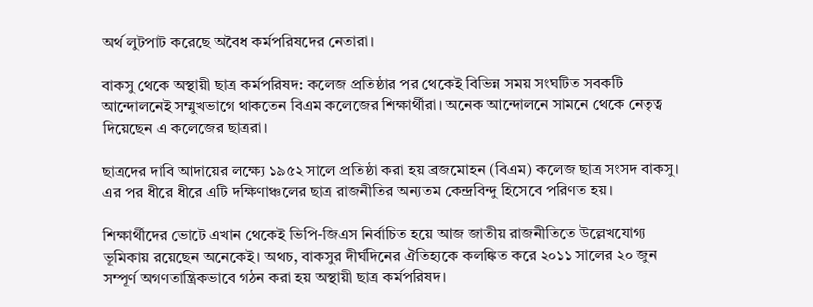অর্থ লুটপাট করেছে অবৈধ কর্মপরিষদের নেতারা।

বাকসু থেকে অস্থায়ী ছাত্র কর্মপরিষদ: কলেজ প্রতিষ্ঠার পর থেকেই বিভিন্ন সময় সংঘটিত সবকটি আন্দোলনেই সম্মুখভাগে থাকতেন বিএম কলেজের শিক্ষার্থীরা। অনেক আন্দোলনে সামনে থেকে নেতৃত্ব দিয়েছেন এ কলেজের ছাত্ররা।

ছাত্রদের দাবি আদায়ের লক্ষ্যে ১৯৫২ সালে প্রতিষ্ঠা করা হয় ব্রজমোহন (বিএম) কলেজ ছাত্র সংসদ বাকসু। এর পর ধীরে ধীরে এটি দক্ষিণাঞ্চলের ছাত্র রাজনীতির অন্যতম কেন্দ্রবিন্দু হিসেবে পরিণত হয়।

শিক্ষার্থীদের ভোটে এখান থেকেই ভিপি-জিএস নির্বাচিত হয়ে আজ জাতীয় রাজনীতিতে উল্লেখযোগ্য ভূমিকায় রয়েছেন অনেকেই। অথচ, বাকসুর দীর্ঘদিনের ঐতিহ্যকে কলঙ্কিত করে ২০১১ সালের ২০ জুন সম্পূর্ণ অগণতান্ত্রিকভাবে গঠন করা হয় অস্থায়ী ছাত্র কর্মপরিষদ।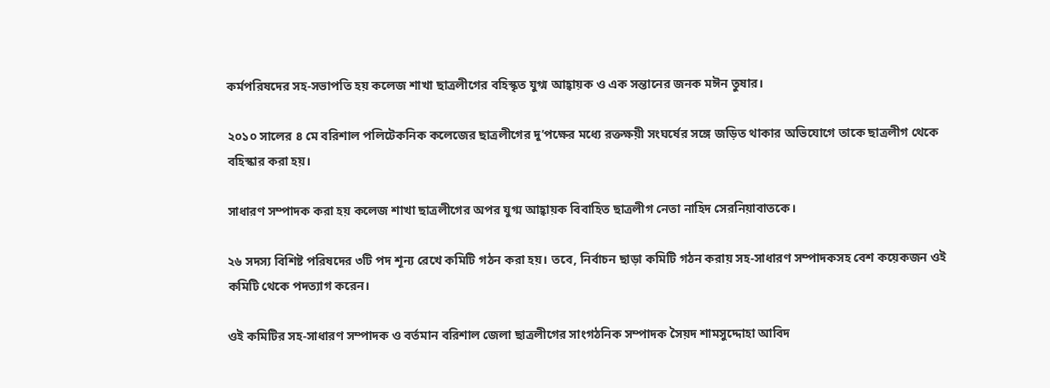কর্মপরিষদের সহ-সভাপতি হয় কলেজ শাখা ছাত্রলীগের বহিস্কৃত যুগ্ম আহ্বায়ক ও এক সন্তানের জনক মঈন তুষার।

২০১০ সালের ৪ মে বরিশাল পলিটেকনিক কলেজের ছাত্রলীগের দু’পক্ষের মধ্যে রক্তক্ষয়ী সংঘর্ষের সঙ্গে জড়িত থাকার অভিযোগে তাকে ছাত্রলীগ থেকে বহিস্কার করা হয়।

সাধারণ সম্পাদক করা হয় কলেজ শাখা ছাত্রলীগের অপর যুগ্ম আহ্বায়ক বিবাহিত ছাত্রলীগ নেতা নাহিদ সেরনিয়াবাতকে।

২৬ সদস্য বিশিষ্ট পরিষদের ৩টি পদ শূন্য রেখে কমিটি গঠন করা হয়। তবে, নির্বাচন ছাড়া কমিটি গঠন করায় সহ-সাধারণ সম্পাদকসহ বেশ কয়েকজন ওই কমিটি থেকে পদত্যাগ করেন।

ওই কমিটির সহ-সাধারণ সম্পাদক ও বর্তমান বরিশাল জেলা ছাত্রলীগের সাংগঠনিক সম্পাদক সৈয়দ শামসুদ্দোহা আবিদ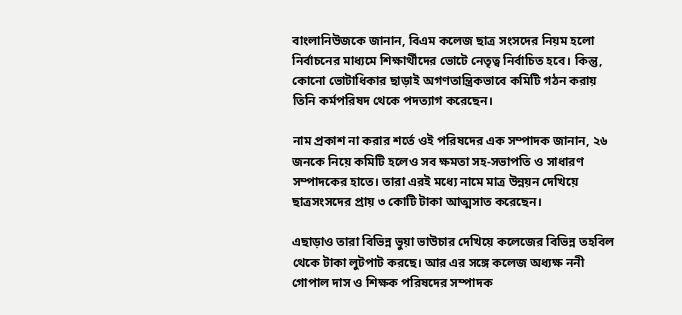বাংলানিউজকে জানান, বিএম কলেজ ছাত্র সংসদের নিয়ম হলো নির্বাচনের মাধ্যমে শিক্ষার্থীদের ভোটে নেতৃত্ব নির্বাচিত হবে। কিন্তু, কোনো ভোটাধিকার ছাড়াই অগণতান্ত্রিকভাবে কমিটি গঠন করায় তিনি কর্মপরিষদ থেকে পদত্যাগ করেছেন।

নাম প্রকাশ না করার শর্তে ওই পরিষদের এক সম্পাদক জানান, ২৬ জনকে নিয়ে কমিটি হলেও সব ক্ষমতা সহ-সভাপতি ও সাধারণ সম্পাদকের হাতে। তারা এরই মধ্যে নামে মাত্র উন্নয়ন দেখিয়ে ছাত্রসংসদের প্রায় ৩ কোটি টাকা আত্মসাত করেছেন।

এছাড়াও তারা বিভিন্ন ভুয়া ভাউচার দেখিয়ে কলেজের বিভিন্ন তহবিল থেকে টাকা লুটপাট করছে। আর এর সঙ্গে কলেজ অধ্যক্ষ ননী গোপাল দাস ও শিক্ষক পরিষদের সম্পাদক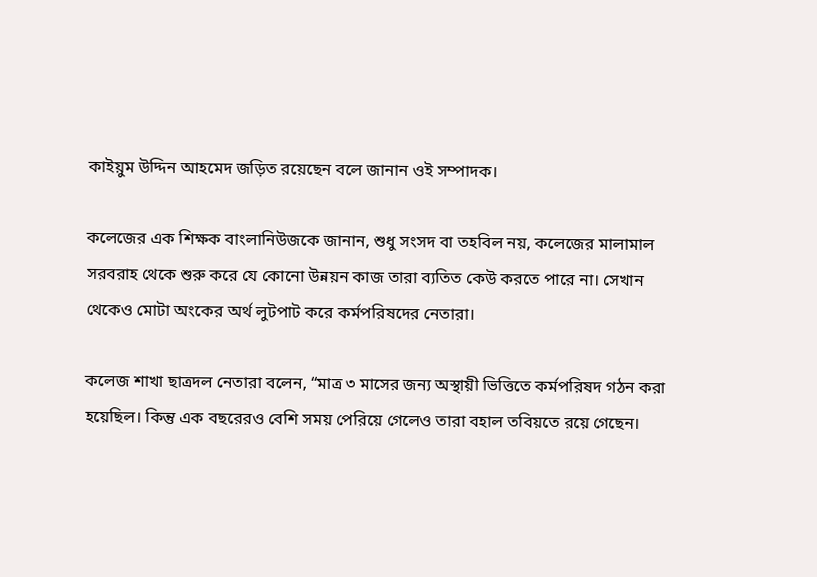কাইয়ুম উদ্দিন আহমেদ জড়িত রয়েছেন বলে জানান ওই সম্পাদক।

কলেজের এক শিক্ষক বাংলানিউজকে জানান, শুধু সংসদ বা তহবিল নয়, কলেজের মালামাল সরবরাহ থেকে শুরু করে যে কোনো উন্নয়ন কাজ তারা ব্যতিত কেউ করতে পারে না। সেখান থেকেও মোটা অংকের অর্থ লুটপাট করে কর্মপরিষদের নেতারা।

কলেজ শাখা ছাত্রদল নেতারা বলেন, “মাত্র ৩ মাসের জন্য অস্থায়ী ভিত্তিতে কর্মপরিষদ গঠন করা হয়েছিল। কিন্তু এক বছরেরও বেশি সময় পেরিয়ে গেলেও তারা বহাল তবিয়তে রয়ে গেছেন।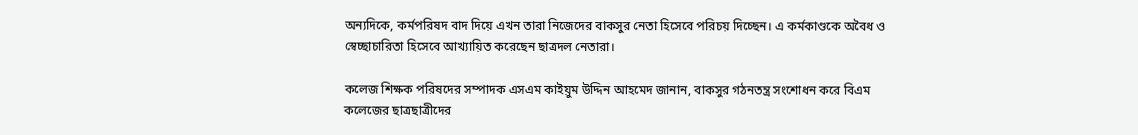অন্যদিকে, কর্মপরিষদ বাদ দিয়ে এখন তারা নিজেদের বাকসুর নেতা হিসেবে পরিচয় দিচ্ছেন। এ কর্মকাণ্ডকে অবৈধ ও স্বেচ্ছাচারিতা হিসেবে আখ্যায়িত করেছেন ছাত্রদল নেতারা।

কলেজ শিক্ষক পরিষদের সম্পাদক এসএম কাইয়ুম উদ্দিন আহমেদ জানান, বাকসুর গঠনতন্ত্র সংশোধন করে বিএম কলেজের ছাত্রছাত্রীদের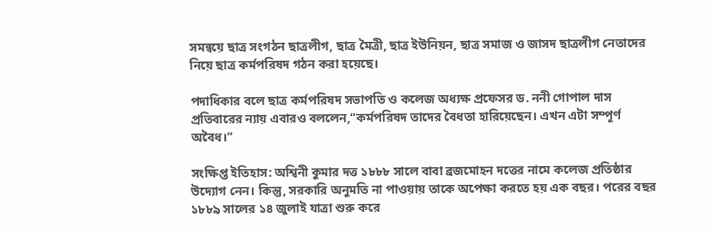সমন্বয়ে ছাত্র সংগঠন ছাত্রলীগ, ছাত্র মৈত্রী, ছাত্র ইউনিয়ন, ছাত্র সমাজ ও জাসদ ছাত্রলীগ নেতাদের নিয়ে ছাত্র কর্মপরিষদ গঠন করা হয়েছে।

পদাধিকার বলে ছাত্র কর্মপরিষদ সভাপতি ও কলেজ অধ্যক্ষ প্রফেসর ড. ননী গোপাল দাস প্রতিবারের ন্যায় এবারও বললেন,“কর্মপরিষদ তাদের বৈধতা হারিয়েছেন। এখন এটা সম্পূর্ণ অবৈধ।”

সংক্ষিপ্ত ইতিহাস: অশ্বিনী কুমার দত্ত ১৮৮৮ সালে বাবা ব্রজমোহন দত্তের নামে কলেজ প্রতিষ্ঠার উদ্যোগ নেন। কিন্তু, সরকারি অনুমতি না পাওয়ায় তাকে অপেক্ষা করতে হয় এক বছর। পরের বছর ১৮৮৯ সালের ১৪ জুলাই যাত্রা শুরু করে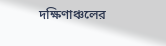দক্ষিণাঞ্চলের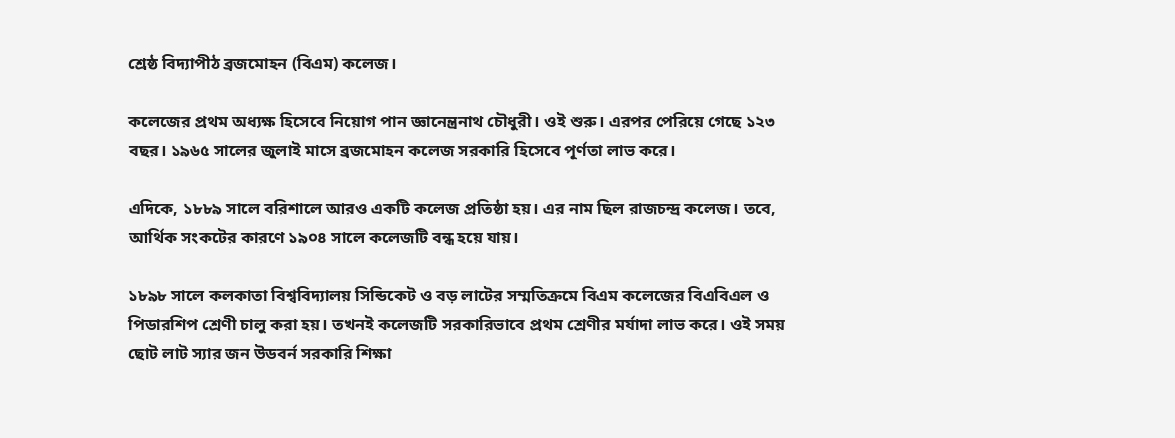শ্রেষ্ঠ বিদ্যাপীঠ ব্রজমোহন (বিএম) কলেজ।

কলেজের প্রথম অধ্যক্ষ হিসেবে নিয়োগ পান জ্ঞানেন্ত্রনাথ চৌধুরী। ওই শুরু। এরপর পেরিয়ে গেছে ১২৩ বছর। ১৯৬৫ সালের জুলাই মাসে ব্রজমোহন কলেজ সরকারি হিসেবে পূর্ণতা লাভ করে।

এদিকে, ১৮৮৯ সালে বরিশালে আরও একটি কলেজ প্রতিষ্ঠা হয়। এর নাম ছিল রাজচন্দ্র কলেজ। তবে, আর্থিক সংকটের কারণে ১৯০৪ সালে কলেজটি বন্ধ হয়ে যায়।

১৮৯৮ সালে কলকাতা বিশ্ববিদ্যালয় সিন্ডিকেট ও বড় লাটের সম্মতিক্রমে বিএম কলেজের বিএবিএল ও পিডারশিপ শ্রেণী চালু করা হয়। তখনই কলেজটি সরকারিভাবে প্রথম শ্রেণীর মর্যাদা লাভ করে। ওই সময় ছোট লাট স্যার জন উডবর্ন সরকারি শিক্ষা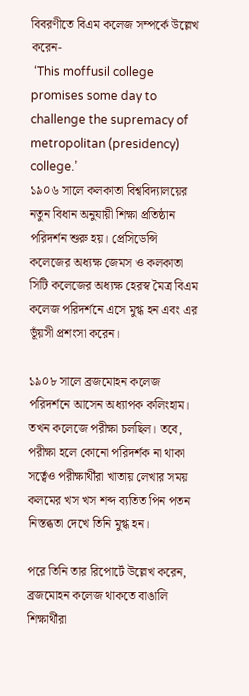বিবরণীতে বিএম কলেজ সম্পর্কে উল্লেখ করেন-
 ‘This moffusil college promises some day to challenge the supremacy of metropolitan (presidency) college.’
১৯০৬ সালে কলকাতা বিশ্ববিদ্যালয়ের নতুন বিধান অনুযায়ী শিক্ষা প্রতিষ্ঠান পরিদর্শন শুরু হয়। প্রেসিডেন্সি কলেজের অধ্যক্ষ জেমস ও কলকাতা সিটি কলেজের অধ্যক্ষ হেরস্ব মৈত্র বিএম কলেজ পরিদর্শনে এসে মুগ্ধ হন এবং এর ভূঁয়সী প্রশংসা করেন।

১৯০৮ সালে ব্রজমোহন কলেজ পরিদর্শনে আসেন অধ্যাপক কলিংহাম। তখন কলেজে পরীক্ষা চলছিল। তবে, পরীক্ষা হলে কোনো পরিদর্শক না থাকা সর্ত্বেও পরীক্ষার্থীরা খাতায় লেখার সময় কলমের খস খস শব্দ ব্যতিত পিন পতন নিস্তব্ধতা দেখে তিনি মুগ্ধ হন।

পরে তিনি তার রিপোর্টে উল্লেখ করেন, ব্রজমোহন কলেজ থাকতে বাঙালি শিক্ষার্থীরা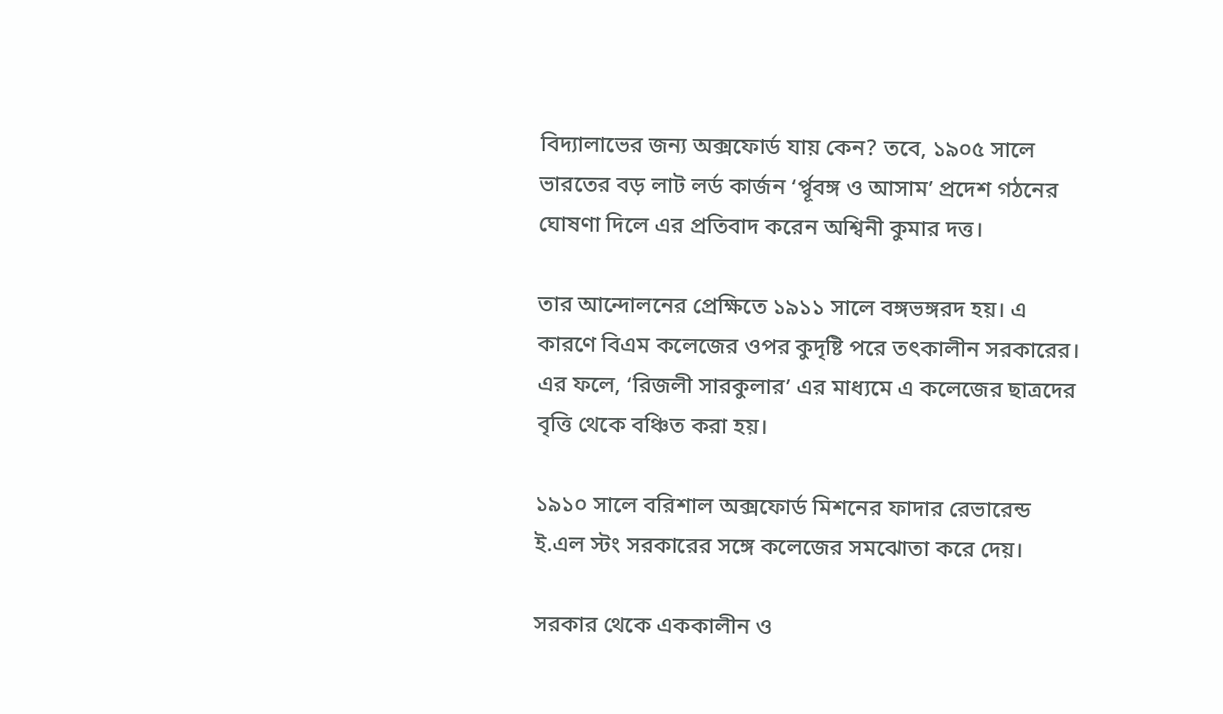বিদ্যালাভের জন্য অক্সফোর্ড যায় কেন? তবে, ১৯০৫ সালে ভারতের বড় লাট লর্ড কার্জন ‘র্প্বূবঙ্গ ও আসাম’ প্রদেশ গঠনের ঘোষণা দিলে এর প্রতিবাদ করেন অশ্বিনী কুমার দত্ত।

তার আন্দোলনের প্রেক্ষিতে ১৯১১ সালে বঙ্গভঙ্গরদ হয়। এ কারণে বিএম কলেজের ওপর কুদৃষ্টি পরে তৎকালীন সরকারের। এর ফলে, ‘রিজলী সারকুলার’ এর মাধ্যমে এ কলেজের ছাত্রদের বৃত্তি থেকে বঞ্চিত করা হয়।

১৯১০ সালে বরিশাল অক্সফোর্ড মিশনের ফাদার রেভারেন্ড ই.এল স্টং সরকারের সঙ্গে কলেজের সমঝোতা করে দেয়।

সরকার থেকে এককালীন ও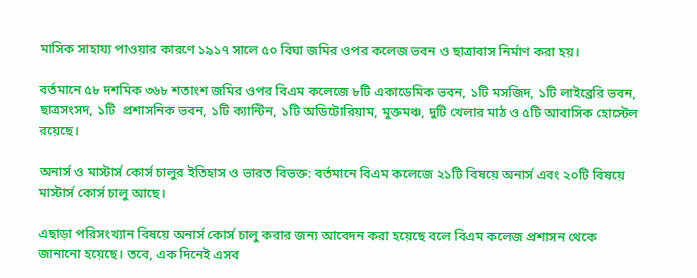মাসিক সাহায্য পাওয়ার কারণে ১৯১৭ সালে ৫০ বিঘা জমির ওপর কলেজ ভবন ও ছাত্রাবাস নির্মাণ করা হয়।

বর্তমানে ৫৮ দশমিক ৩৬৮ শতাংশ জমির ওপর বিএম কলেজে ৮টি একাডেমিক ভবন, ১টি মসজিদ, ১টি লাইব্রেরি ভবন, ছাত্রসংসদ, ১টি  প্রশাসনিক ভবন, ১টি ক্যান্টিন, ১টি অডিটোরিয়াম, মুক্তমঞ্চ, দুটি খেলার মাঠ ও ৫টি আবাসিক হোস্টেল রয়েছে।

অনার্স ও মাস্টার্স কোর্স চালুর ইতিহাস ও ভারত বিভক্ত: বর্তমানে বিএম কলেজে ২১টি বিষয়ে অনার্স এবং ২০টি বিষয়ে মাস্টার্স কোর্স চালু আছে।

এছাড়া পরিসংখ্যান বিষয়ে অনার্স কোর্স চালু করার জন্য আবেদন করা হয়েছে বলে বিএম কলেজ প্রশাসন থেকে জানানো হয়েছে। তবে, এক দিনেই এসব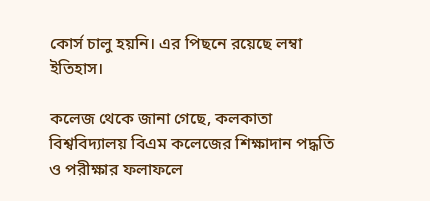কোর্স চালু হয়নি। এর পিছনে রয়েছে লম্বা ইতিহাস।

কলেজ থেকে জানা গেছে, কলকাতা বিশ্ববিদ্যালয় বিএম কলেজের শিক্ষাদান পদ্ধতি ও পরীক্ষার ফলাফলে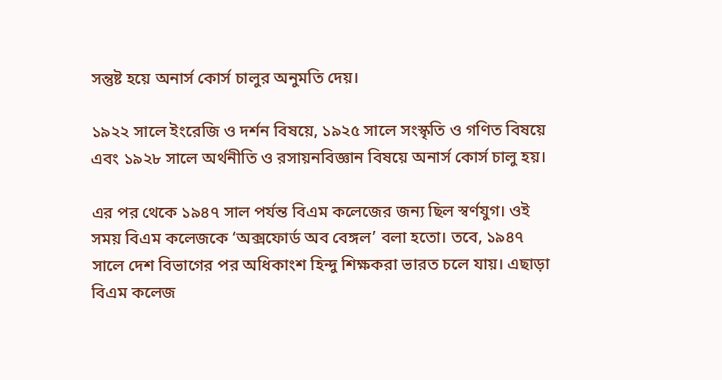সন্তুষ্ট হয়ে অনার্স কোর্স চালুর অনুমতি দেয়।

১৯২২ সালে ইংরেজি ও দর্শন বিষয়ে, ১৯২৫ সালে সংস্কৃতি ও গণিত বিষয়ে এবং ১৯২৮ সালে অর্থনীতি ও রসায়নবিজ্ঞান বিষয়ে অনার্স কোর্স চালু হয়।

এর পর থেকে ১৯৪৭ সাল পর্যন্ত বিএম কলেজের জন্য ছিল স্বর্ণযুগ। ওই সময় বিএম কলেজকে ‘অক্সফোর্ড অব বেঙ্গল’ বলা হতো। তবে, ১৯৪৭ সালে দেশ বিভাগের পর অধিকাংশ হিন্দু শিক্ষকরা ভারত চলে যায়। এছাড়া বিএম কলেজ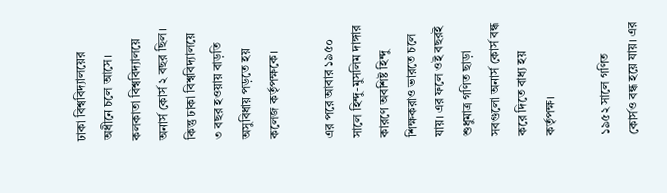ঢাকা বিশ্ববিদ্যালয়ের অধীনে চলে আসে। কলকাতা বিশ্ববিদ্যালয়ে অনার্স কোর্স ২ বছর ছিল। কিন্তু ঢাকা বিশ্ববিদ্যালয়ে ৩ বছর হওয়ায় বাড়তি অসুবিধায় পড়তে হয় কলেজ কর্তৃপক্ষকে।

এর পরে আবার ১৯৫০ সালে হিন্দু-মুসলিম দাঙ্গার কারণে অবশিষ্ট হিন্দু শিক্ষকরাও ভারতে চলে যায়। এর ফলে ওই বছরই শুধুমাত্র গণিত ছাড়া সবগুলো অনার্স কোর্স বন্ধ করে দিতে বাধ্য হয় কর্তৃপক্ষ।

১৯৫২ সালে গণিত কোর্সও বন্ধ হয়ে যায়। এর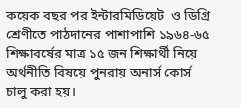কয়েক বছর পর ইন্টারমিডিয়েট  ও ডিগ্রি শ্রেণীতে পাঠদানের পাশাপাশি ১৯৬৪-৬৫ শিক্ষাবর্ষের মাত্র ১৫ জন শিক্ষার্থী নিয়ে অর্থনীতি বিষয়ে পুনরায় অনার্স কোর্স চালু করা হয়।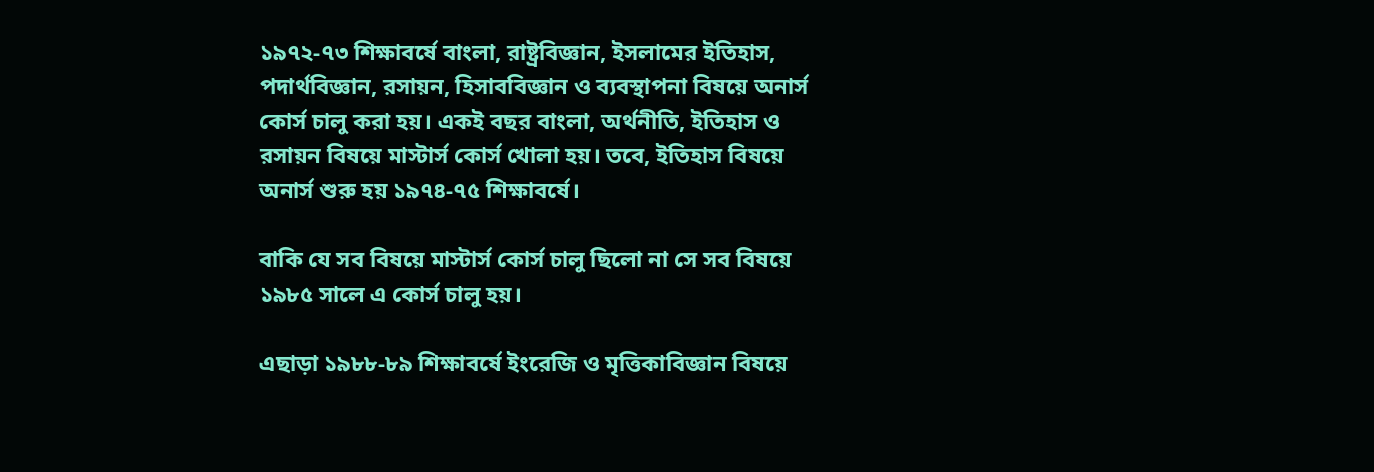১৯৭২-৭৩ শিক্ষাবর্ষে বাংলা, রাষ্ট্রবিজ্ঞান, ইসলামের ইতিহাস, পদার্থবিজ্ঞান, রসায়ন, হিসাববিজ্ঞান ও ব্যবস্থাপনা বিষয়ে অনার্স কোর্স চালু করা হয়। একই বছর বাংলা, অর্থনীতি, ইতিহাস ও রসায়ন বিষয়ে মাস্টার্স কোর্স খোলা হয়। তবে, ইতিহাস বিষয়ে অনার্স শুরু হয় ১৯৭৪-৭৫ শিক্ষাবর্ষে।

বাকি যে সব বিষয়ে মাস্টার্স কোর্স চালু ছিলো না সে সব বিষয়ে ১৯৮৫ সালে এ কোর্স চালু হয়।

এছাড়া ১৯৮৮-৮৯ শিক্ষাবর্ষে ইংরেজি ও মৃত্তিকাবিজ্ঞান বিষয়ে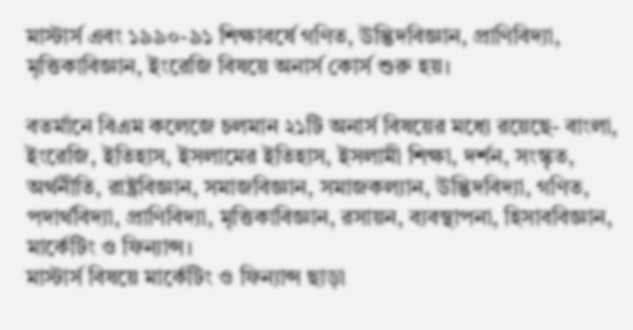মাস্টার্স এবং ১৯৯০-৯১ শিক্ষাবর্ষে গণিত, উদ্ভিদবিজ্ঞান, প্রাণিবিদ্যা, মৃত্তিকাবিজ্ঞান, ইংরেজি বিষয়ে অনার্স কোর্স শুরু হয়।

বতর্মানে বিএম কলেজে চলমান ২১টি অনার্স বিষয়ের মধ্যে রয়েছে- বাংলা, ইংরেজি, ইতিহাস, ইসলামের ইতিহাস, ইসলামী শিক্ষা, দর্শন, সংস্কৃত, অর্থনীতি, রাষ্ট্রবিজ্ঞান, সমাজবিজ্ঞান, সমাজকল্যান, উদ্ভিদবিদ্যা, গণিত, পদার্থবিদ্যা, প্রাণিবিদ্যা, মৃত্তিকাবিজ্ঞান, রসায়ন, ব্যবস্থাপনা, হিসাববিজ্ঞান, মার্কেটিং ও ফিন্যান্স।
মাস্টার্স বিষয়ে মার্কেটিং ও ফিন্যান্স ছাড়া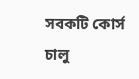সবকটি কোর্স চালু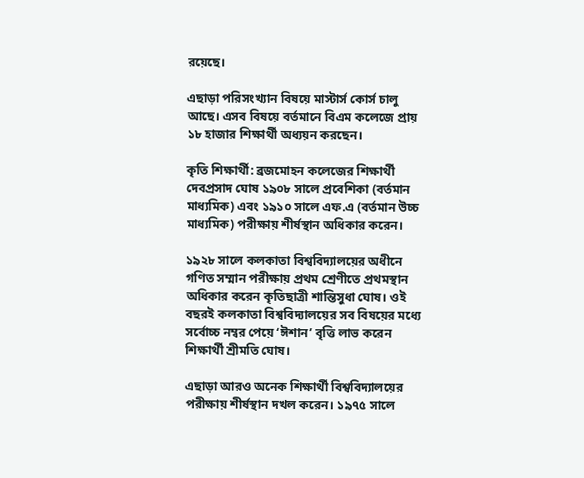রয়েছে।

এছাড়া পরিসংখ্যান বিষয়ে মাস্টার্স কোর্স চালু আছে। এসব বিষয়ে বর্তমানে বিএম কলেজে প্রায় ১৮ হাজার শিক্ষার্থী অধ্যয়ন করছেন।

কৃতি শিক্ষার্থী: ব্রজমোহন কলেজের শিক্ষার্থী দেবপ্রসাদ ঘোষ ১৯০৮ সালে প্রবেশিকা (বর্তমান মাধ্যমিক) এবং ১৯১০ সালে এফ.এ (বর্তমান উচ্চ মাধ্যমিক) পরীক্ষায় শীর্ষস্থান অধিকার করেন।

১৯২৮ সালে কলকাতা বিশ্ববিদ্যালয়ের অধীনে গণিত সম্মান পরীক্ষায় প্রথম শ্রেণীতে প্রথমস্থান অধিকার করেন কৃতিছাত্রী শান্তিসুধা ঘোষ। ওই বছরই কলকাতা বিশ্ববিদ্যালয়ের সব বিষয়ের মধ্যে সর্বোচ্চ নম্বর পেয়ে ‘ঈশান’ বৃত্তি লাভ করেন শিক্ষার্থী শ্রীমতি ঘোষ।

এছাড়া আরও অনেক শিক্ষার্থী বিশ্ববিদ্যালয়ের পরীক্ষায় শীর্ষস্থান দখল করেন। ১৯৭৫ সালে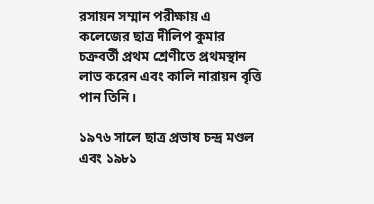রসায়ন সম্মান পরীক্ষায় এ কলেজের ছাত্র দীলিপ কুমার চক্রবর্তী প্রথম শ্রেণীতে প্রথমস্থান লাভ করেন এবং কালি নারায়ন বৃত্তি পান তিনি।

১৯৭৬ সালে ছাত্র প্রভাষ চন্দ্র মণ্ডল এবং ১৯৮১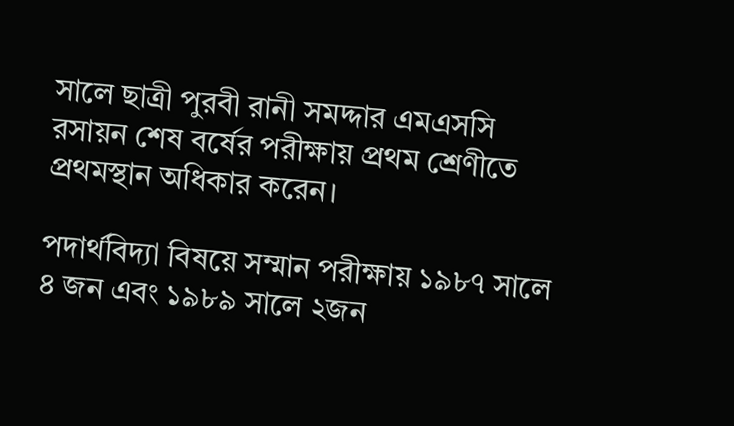সালে ছাত্রী পুরবী রানী সমদ্দার এমএসসি রসায়ন শেষ বর্ষের পরীক্ষায় প্রথম শ্রেণীতে প্রথমস্থান অধিকার করেন।

পদার্থবিদ্যা বিষয়ে সম্মান পরীক্ষায় ১৯৮৭ সালে ৪ জন এবং ১৯৮৯ সালে ২জন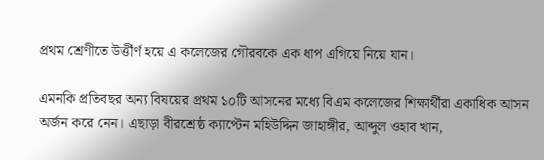প্রথম শ্রেণীতে উর্ত্তীর্ণ হয়ে এ কলেজের গৌরবকে এক ধাপ এগিয়ে নিয়ে যান।

এমনকি প্রতিবছর অন্য বিষয়ের প্রথম ১০টি আসনের মধ্যে বিএম কলেজের শিক্ষার্থীরা একাধিক আসন অর্জন করে নেন। এছাড়া বীরশ্রেষ্ঠ ক্যাপ্টেন মহিউদ্দিন জাহাঙ্গীর, আব্দুল ওহাব খান,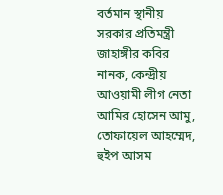বর্তমান স্থানীয় সরকার প্রতিমন্ত্রী জাহাঙ্গীর কবির নানক, কেন্দ্রীয় আওয়ামী লীগ নেতা আমির হোসেন আমু, তোফায়েল আহম্মেদ, হুইপ আসম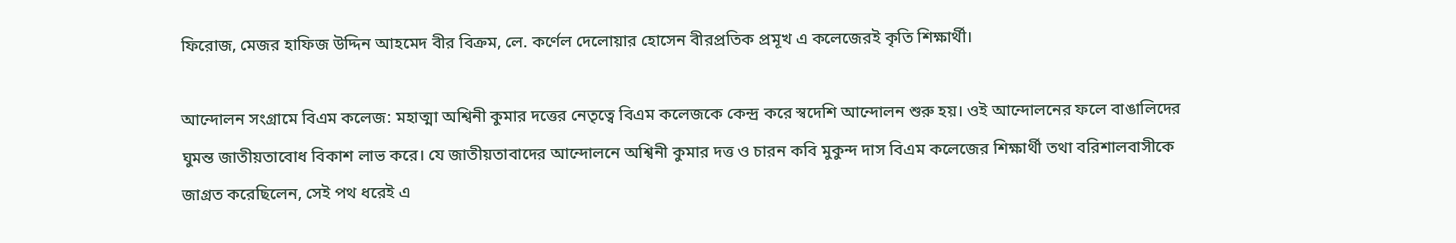ফিরোজ, মেজর হাফিজ উদ্দিন আহমেদ বীর বিক্রম, লে. কর্ণেল দেলোয়ার হোসেন বীরপ্রতিক প্রমূখ এ কলেজেরই কৃতি শিক্ষার্থী।

আন্দোলন সংগ্রামে বিএম কলেজ: মহাত্মা অশ্বিনী কুমার দত্তের নেতৃত্বে বিএম কলেজকে কেন্দ্র করে স্বদেশি আন্দোলন শুরু হয়। ওই আন্দোলনের ফলে বাঙালিদের ঘুমন্ত জাতীয়তাবোধ বিকাশ লাভ করে। যে জাতীয়তাবাদের আন্দোলনে অশ্বিনী কুমার দত্ত ও চারন কবি মুকুন্দ দাস বিএম কলেজের শিক্ষার্থী তথা বরিশালবাসীকে জাগ্রত করেছিলেন, সেই পথ ধরেই এ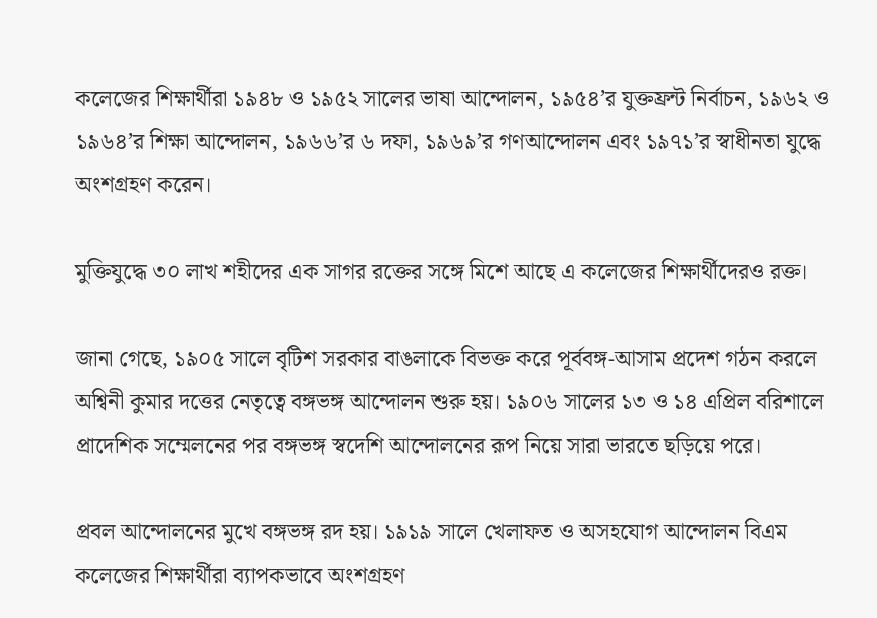কলেজের শিক্ষার্থীরা ১৯৪৮ ও ১৯৫২ সালের ভাষা আন্দোলন, ১৯৫৪’র যুক্তফ্রন্ট নির্বাচন, ১৯৬২ ও ১৯৬৪’র শিক্ষা আন্দোলন, ১৯৬৬’র ৬ দফা, ১৯৬৯’র গণআন্দোলন এবং ১৯৭১’র স্বাধীনতা যুদ্ধে অংশগ্রহণ করেন।

মুক্তিযুদ্ধে ৩০ লাখ শহীদের এক সাগর রক্তের সঙ্গে মিশে আছে এ কলেজের শিক্ষার্থীদেরও রক্ত।

জানা গেছে, ১৯০৫ সালে বৃটিশ সরকার বাঙলাকে বিভক্ত করে পূর্ববঙ্গ-আসাম প্রদেশ গঠন করলে অশ্বিনী কুমার দত্তের নেতৃত্বে বঙ্গভঙ্গ আন্দোলন শুরু হয়। ১৯০৬ সালের ১৩ ও ১৪ এপ্রিল বরিশালে প্রাদেশিক সম্মেলনের পর বঙ্গভঙ্গ স্বদেশি আন্দোলনের রূপ নিয়ে সারা ভারতে ছড়িয়ে পরে।

প্রবল আন্দোলনের মুখে বঙ্গভঙ্গ রদ হয়। ১৯১৯ সালে খেলাফত ও অসহযোগ আন্দোলন বিএম কলেজের শিক্ষার্থীরা ব্যাপকভাবে অংশগ্রহণ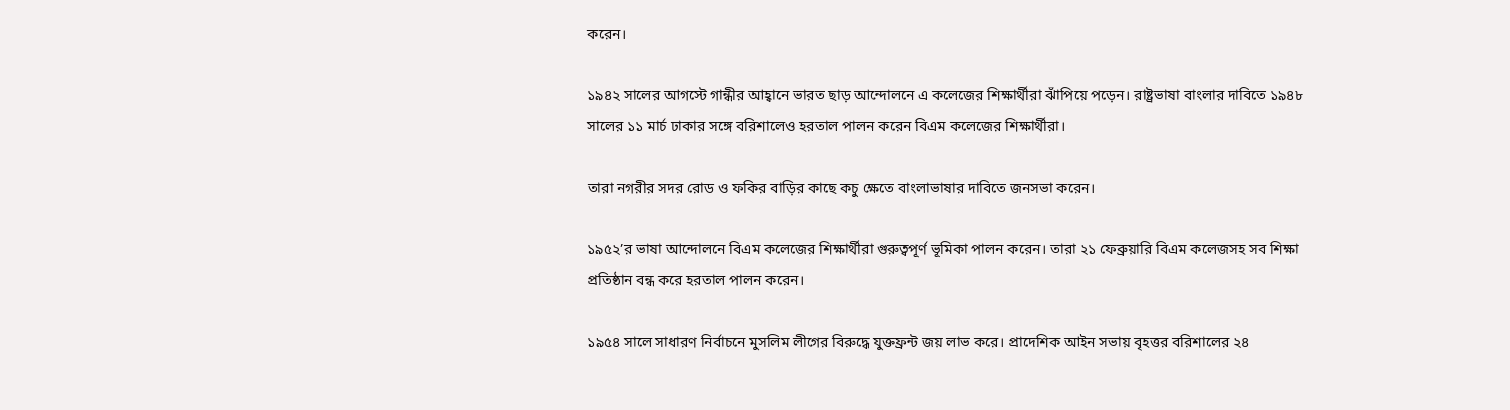করেন।

১৯৪২ সালের আগস্টে গান্ধীর আহ্বানে ভারত ছাড় আন্দোলনে এ কলেজের শিক্ষার্থীরা ঝাঁপিয়ে পড়েন। রাষ্ট্রভাষা বাংলার দাবিতে ১৯৪৮ সালের ১১ মার্চ ঢাকার সঙ্গে বরিশালেও হরতাল পালন করেন বিএম কলেজের শিক্ষার্থীরা।

তারা নগরীর সদর রোড ও ফকির বাড়ির কাছে কচু ক্ষেতে বাংলাভাষার দাবিতে জনসভা করেন।

১৯৫২’র ভাষা আন্দোলনে বিএম কলেজের শিক্ষার্থীরা গুরুত্বপূর্ণ ভূমিকা পালন করেন। তারা ২১ ফেব্রুয়ারি বিএম কলেজসহ সব শিক্ষা প্রতিষ্ঠান বন্ধ করে হরতাল পালন করেন।

১৯৫৪ সালে সাধারণ নির্বাচনে মুসলিম লীগের বিরুদ্ধে যুক্তফ্রন্ট জয় লাভ করে। প্রাদেশিক আইন সভায় বৃহত্তর বরিশালের ২৪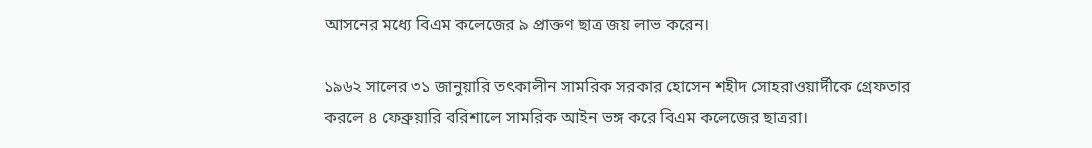আসনের মধ্যে বিএম কলেজের ৯ প্রাক্তণ ছাত্র জয় লাভ করেন।

১৯৬২ সালের ৩১ জানুয়ারি তৎকালীন সামরিক সরকার হোসেন শহীদ সোহরাওয়ার্দীকে গ্রেফতার করলে ৪ ফেব্রুয়ারি বরিশালে সামরিক আইন ভঙ্গ করে বিএম কলেজের ছাত্ররা।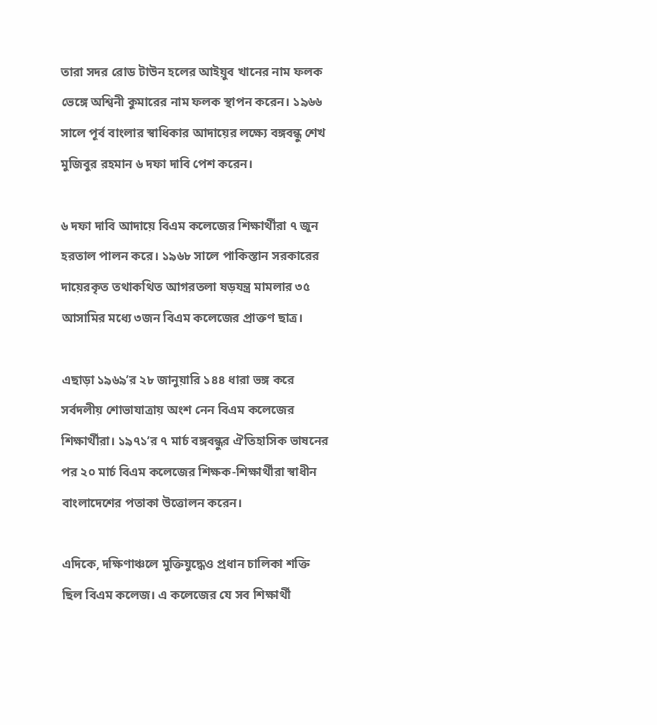তারা সদর রোড টাউন হলের আইয়ুব খানের নাম ফলক ভেঙ্গে অশ্বিনী কুমারের নাম ফলক স্থাপন করেন। ১৯৬৬ সালে পূর্ব বাংলার স্বাধিকার আদায়ের লক্ষ্যে বঙ্গবন্ধু শেখ মুজিবুর রহমান ৬ দফা দাবি পেশ করেন।

৬ দফা দাবি আদায়ে বিএম কলেজের শিক্ষার্থীরা ৭ জুন হরতাল পালন করে। ১৯৬৮ সালে পাকিস্তান সরকারের দায়েরকৃত তথাকথিত আগরতলা ষড়যন্ত্র মামলার ৩৫ আসামির মধ্যে ৩জন বিএম কলেজের প্রাক্তণ ছাত্র।

এছাড়া ১৯৬৯’র ২৮ জানুয়ারি ১৪৪ ধারা ভঙ্গ করে সর্বদলীয় শোভাযাত্রায় অংশ নেন বিএম কলেজের শিক্ষার্থীরা। ১৯৭১’র ৭ মার্চ বঙ্গবন্ধুর ঐতিহাসিক ভাষনের পর ২০ মার্চ বিএম কলেজের শিক্ষক-শিক্ষার্থীরা স্বাধীন বাংলাদেশের পতাকা উত্তোলন করেন।

এদিকে, দক্ষিণাঞ্চলে মুক্তিযুদ্ধেও প্রধান চালিকা শক্তি ছিল বিএম কলেজ। এ কলেজের যে সব শিক্ষার্থী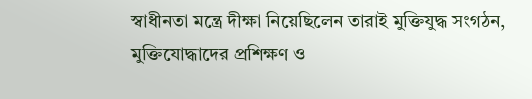স্বাধীনতা মন্ত্রে দীক্ষা নিয়েছিলেন তারাই মুক্তিযুদ্ধ সংগঠন, মুক্তিযোদ্ধাদের প্রশিক্ষণ ও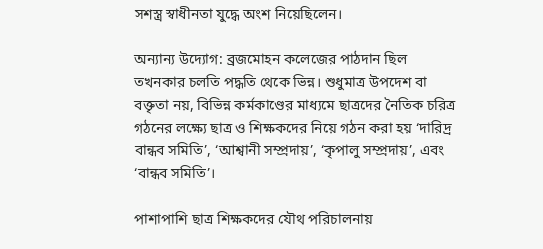সশস্ত্র স্বাধীনতা যুদ্ধে অংশ নিয়েছিলেন।

অন্যান্য উদ্যোগ: ব্রজমোহন কলেজের পাঠদান ছিল তখনকার চলতি পদ্ধতি থেকে ভিন্ন। শুধুমাত্র উপদেশ বা বক্তৃতা নয়, বিভিন্ন কর্মকাণ্ডের মাধ্যমে ছাত্রদের নৈতিক চরিত্র গঠনের লক্ষ্যে ছাত্র ও শিক্ষকদের নিয়ে গঠন করা হয় ‘দারিদ্র বান্ধব সমিতি’, ‘আশ্বানী সম্প্রদায়’, ‘কৃপালু সম্প্রদায়’, এবং ‘বান্ধব সমিতি’।

পাশাপাশি ছাত্র শিক্ষকদের যৌথ পরিচালনায়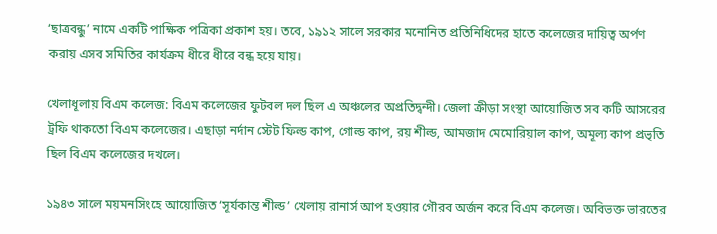‘ছাত্রবন্ধু’ নামে একটি পাক্ষিক পত্রিকা প্রকাশ হয়। তবে, ১৯১২ সালে সরকার মনোনিত প্রতিনিধিদের হাতে কলেজের দায়িত্ব অর্পণ করায় এসব সমিতির কার্যক্রম ধীরে ধীরে বন্ধ হয়ে যায়।

খেলাধূলায় বিএম কলেজ: বিএম কলেজের ফুটবল দল ছিল এ অঞ্চলের অপ্রতিদ্বন্দী। জেলা ক্রীড়া সংস্থা আয়োজিত সব কটি আসরের ট্রফি থাকতো বিএম কলেজের। এছাড়া নর্দান স্টেট ফিল্ড কাপ, গোল্ড কাপ, রয় শীল্ড, আমজাদ মেমোরিয়াল কাপ, অমূল্য কাপ প্রভৃতি ছিল বিএম কলেজের দখলে।

১৯৪৩ সালে ময়মনসিংহে আয়োজিত ‘সূর্যকান্ত শীল্ড’ খেলায় রানার্স আপ হওয়ার গৌরব অর্জন করে বিএম কলেজ। অবিভক্ত ভারতের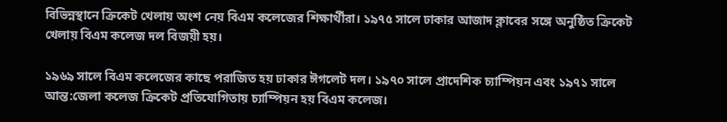বিভিন্নস্থানে ক্রিকেট খেলায় অংশ নেয় বিএম কলেজের শিক্ষার্থীরা। ১৯৭৫ সালে ঢাকার আজাদ ক্লাবের সঙ্গে অনুষ্ঠিত ক্রিকেট খেলায় বিএম কলেজ দল বিজয়ী হয়।

১৯৬৯ সালে বিএম কলেজের কাছে পরাজিত হয় ঢাকার ঈগলেট দল। ১৯৭০ সালে প্রাদেশিক চ্যাম্পিয়ন এবং ১৯৭১ সালে আন্ত:জেলা কলেজ ক্রিকেট প্রতিযোগিতায় চ্যাম্পিয়ন হয় বিএম কলেজ।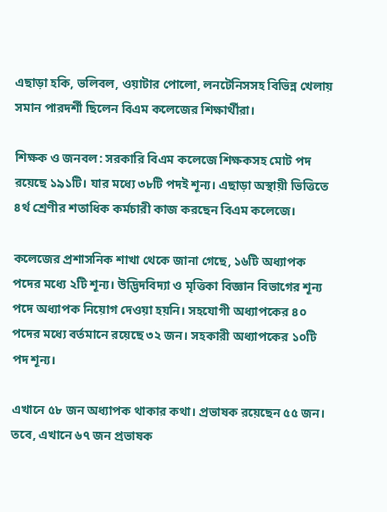এছাড়া হকি, ভলিবল, ওয়াটার পোলো, লনটেনিসসহ বিভিন্ন খেলায় সমান পারদর্শী ছিলেন বিএম কলেজের শিক্ষার্থীরা।

শিক্ষক ও জনবল: সরকারি বিএম কলেজে শিক্ষকসহ মোট পদ রয়েছে ১৯১টি। যার মধ্যে ৩৮টি পদই শূন্য। এছাড়া অস্থায়ী ভিত্তিতে ৪র্থ শ্রেণীর শতাধিক কর্মচারী কাজ করছেন বিএম কলেজে।

কলেজের প্রশাসনিক শাখা থেকে জানা গেছে, ১৬টি অধ্যাপক পদের মধ্যে ২টি শূন্য। উদ্ভিদবিদ্যা ও মৃত্তিকা বিজ্ঞান বিভাগের শূন্য পদে অধ্যাপক নিয়োগ দেওয়া হয়নি। সহযোগী অধ্যাপকের ৪০ পদের মধ্যে বর্তমানে রয়েছে ৩২ জন। সহকারী অধ্যাপকের ১০টি পদ শূন্য।

এখানে ৫৮ জন অধ্যাপক থাকার কথা। প্রভাষক রয়েছেন ৫৫ জন। তবে, এখানে ৬৭ জন প্রভাষক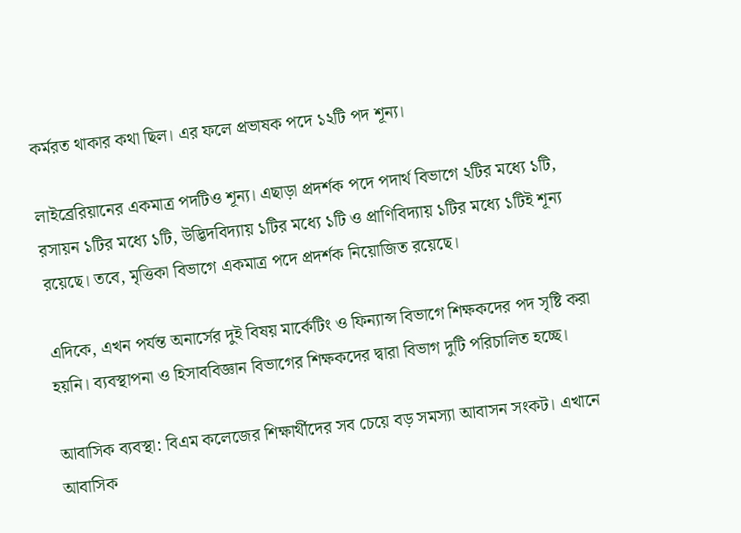কর্মরত থাকার কথা ছিল। এর ফলে প্রভাষক পদে ১২টি পদ শূন্য।

লাইব্রেরিয়ানের একমাত্র পদটিও শূন্য। এছাড়া প্রদর্শক পদে পদার্থ বিভাগে ২টির মধ্যে ১টি, রসায়ন ১টির মধ্যে ১টি, উদ্ভিদবিদ্যায় ১টির মধ্যে ১টি ও প্রাণিবিদ্যায় ১টির মধ্যে ১টিই শূন্য রয়েছে। তবে, মৃত্তিকা বিভাগে একমাত্র পদে প্রদর্শক নিয়োজিত রয়েছে।

এদিকে, এখন পর্যন্ত অনার্সের দুই বিষয় মার্কেটিং ও ফিন্যান্স বিভাগে শিক্ষকদের পদ সৃষ্টি করা হয়নি। ব্যবস্থাপনা ও হিসাববিজ্ঞান বিভাগের শিক্ষকদের দ্বারা বিভাগ দুটি পরিচালিত হচ্ছে।

আবাসিক ব্যবস্থা: বিএম কলেজের শিক্ষার্থীদের সব চেয়ে বড় সমস্যা আবাসন সংকট। এখানে আবাসিক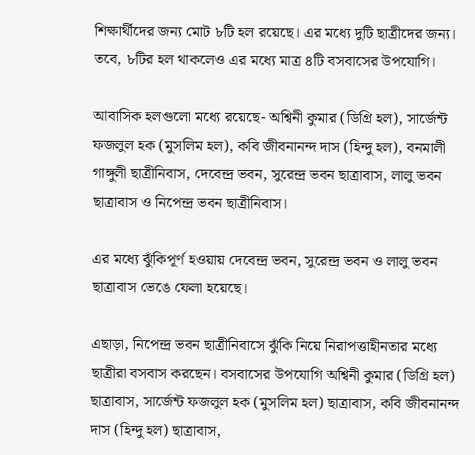শিক্ষার্থীদের জন্য মোট ৮টি হল রয়েছে। এর মধ্যে দুটি ছাত্রীদের জন্য। তবে, ৮টির হল থাকলেও এর মধ্যে মাত্র ৪টি বসবাসের উপযোগি।

আবাসিক হলগুলো মধ্যে রয়েছে- অশ্বিনী কুমার (ডিগ্রি হল), সার্জেন্ট ফজলুল হক (মুসলিম হল), কবি জীবনানন্দ দাস (হিন্দু হল), বনমালী গাঙ্গুলী ছাত্রীনিবাস, দেবেন্দ্র ভবন, সুরেন্দ্র ভবন ছাত্রাবাস, লালু ভবন ছাত্রাবাস ও নিপেন্দ্র ভবন ছাত্রীনিবাস।

এর মধ্যে ঝুঁকিপূর্ণ হওয়ায় দেবেন্দ্র ভবন, সুরেন্দ্র ভবন ও লালু ভবন ছাত্রাবাস ভেঙে ফেলা হয়েছে।

এছাড়া, নিপেন্দ্র ভবন ছাত্রীনিবাসে ঝুঁকি নিয়ে নিরাপত্তাহীনতার মধ্যে ছাত্রীরা বসবাস করছেন। বসবাসের উপযোগি অশ্বিনী কুমার (ডিগ্রি হল) ছাত্রাবাস, সার্জেন্ট ফজলুল হক (মুসলিম হল) ছাত্রাবাস, কবি জীবনানন্দ দাস (হিন্দু হল) ছাত্রাবাস,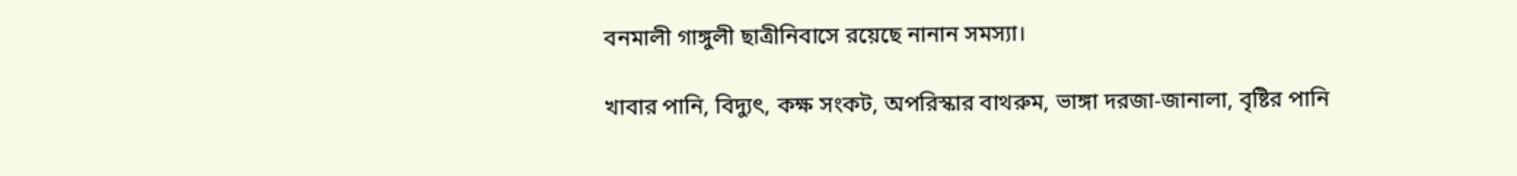বনমালী গাঙ্গুলী ছাত্রীনিবাসে রয়েছে নানান সমস্যা।

খাবার পানি, বিদ্যুৎ, কক্ষ সংকট, অপরিস্কার বাথরুম, ভাঙ্গা দরজা-জানালা, বৃষ্টির পানি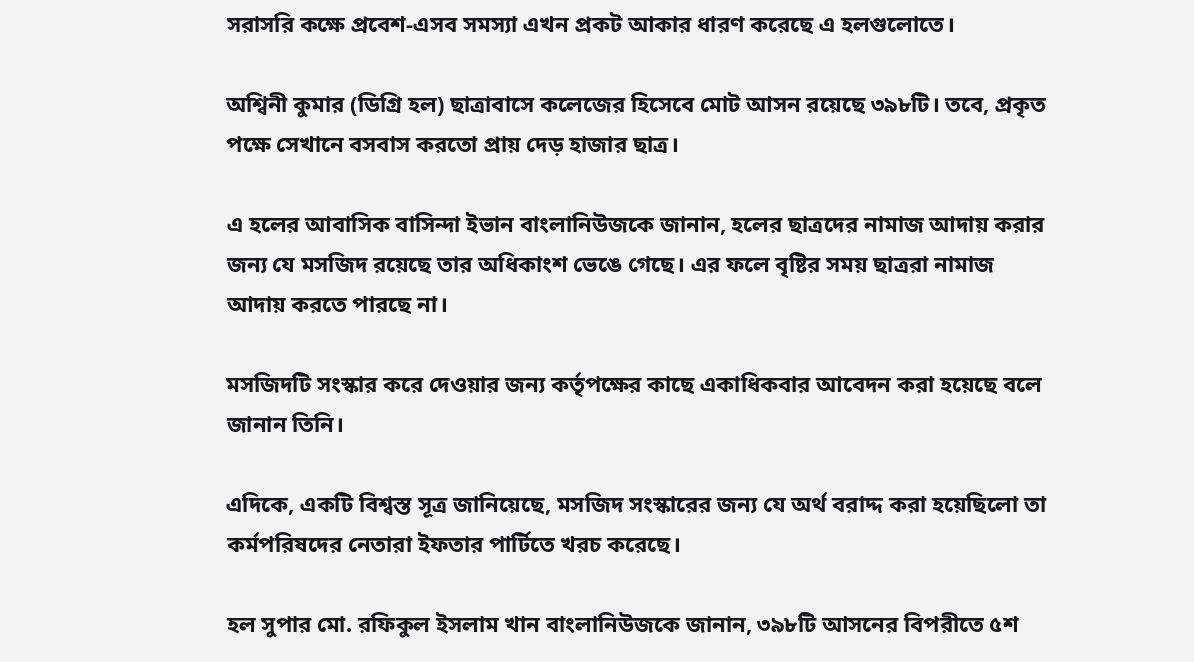সরাসরি কক্ষে প্রবেশ-এসব সমস্যা এখন প্রকট আকার ধারণ করেছে এ হলগুলোতে।

অশ্বিনী কুমার (ডিগ্রি হল) ছাত্রাবাসে কলেজের হিসেবে মোট আসন রয়েছে ৩৯৮টি। তবে, প্রকৃত পক্ষে সেখানে বসবাস করতো প্রায় দেড় হাজার ছাত্র।

এ হলের আবাসিক বাসিন্দা ইভান বাংলানিউজকে জানান, হলের ছাত্রদের নামাজ আদায় করার জন্য যে মসজিদ রয়েছে তার অধিকাংশ ভেঙে গেছে। এর ফলে বৃষ্টির সময় ছাত্ররা নামাজ আদায় করতে পারছে না।

মসজিদটি সংস্কার করে দেওয়ার জন্য কর্তৃপক্ষের কাছে একাধিকবার আবেদন করা হয়েছে বলে জানান তিনি।

এদিকে, একটি বিশ্বস্ত সূত্র জানিয়েছে, মসজিদ সংস্কারের জন্য যে অর্থ বরাদ্দ করা হয়েছিলো তা কর্মপরিষদের নেতারা ইফতার পার্টিতে খরচ করেছে।

হল সুপার মো. রফিকুল ইসলাম খান বাংলানিউজকে জানান, ৩৯৮টি আসনের বিপরীতে ৫শ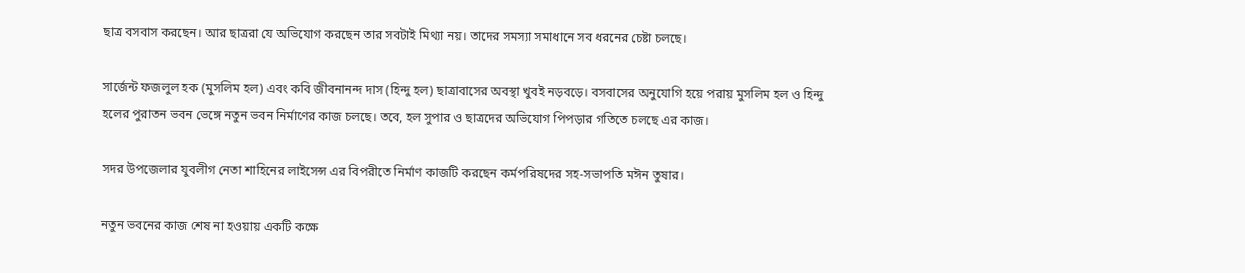ছাত্র বসবাস করছেন। আর ছাত্ররা যে অভিযোগ করছেন তার সবটাই মিথ্যা নয়। তাদের সমস্যা সমাধানে সব ধরনের চেষ্টা চলছে।

সার্জেন্ট ফজলুল হক (মুসলিম হল) এবং কবি জীবনানন্দ দাস (হিন্দু হল) ছাত্রাবাসের অবস্থা খুবই নড়বড়ে। বসবাসের অনুযোগি হয়ে পরায় মুসলিম হল ও হিন্দু হলের পুরাতন ভবন ভেঙ্গে নতুন ভবন নির্মাণের কাজ চলছে। তবে, হল সুপার ও ছাত্রদের অভিযোগ পিপড়ার গতিতে চলছে এর কাজ।

সদর উপজেলার যুবলীগ নেতা শাহিনের লাইসেন্স এর বিপরীতে নির্মাণ কাজটি করছেন কর্মপরিষদের সহ-সভাপতি মঈন তুষার।

নতুন ভবনের কাজ শেষ না হওয়ায় একটি কক্ষে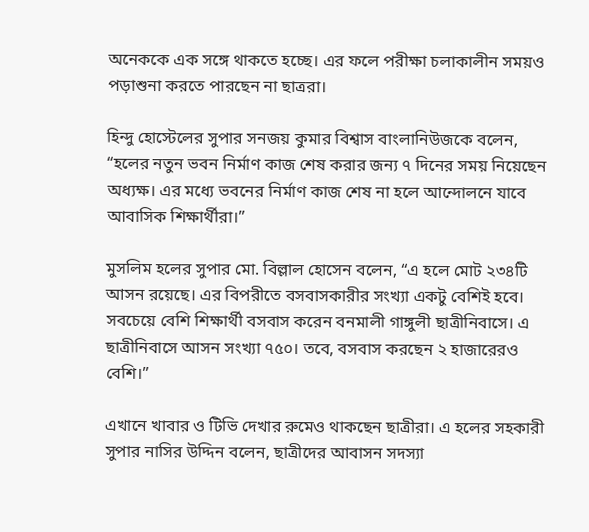অনেককে এক সঙ্গে থাকতে হচ্ছে। এর ফলে পরীক্ষা চলাকালীন সময়ও পড়াশুনা করতে পারছেন না ছাত্ররা।

হিন্দু হোস্টেলের সুপার সনজয় কুমার বিশ্বাস বাংলানিউজকে বলেন, “হলের নতুন ভবন নির্মাণ কাজ শেষ করার জন্য ৭ দিনের সময় নিয়েছেন অধ্যক্ষ। এর মধ্যে ভবনের নির্মাণ কাজ শেষ না হলে আন্দোলনে যাবে আবাসিক শিক্ষার্থীরা।”

মুসলিম হলের সুপার মো. বিল্লাল হোসেন বলেন, “এ হলে মোট ২৩৪টি আসন রয়েছে। এর বিপরীতে বসবাসকারীর সংখ্যা একটু বেশিই হবে। সবচেয়ে বেশি শিক্ষার্থী বসবাস করেন বনমালী গাঙ্গুলী ছাত্রীনিবাসে। এ ছাত্রীনিবাসে আসন সংখ্যা ৭৫০। তবে, বসবাস করছেন ২ হাজারেরও বেশি।”

এখানে খাবার ও টিভি দেখার রুমেও থাকছেন ছাত্রীরা। এ হলের সহকারী সুপার নাসির উদ্দিন বলেন, ছাত্রীদের আবাসন সদস্যা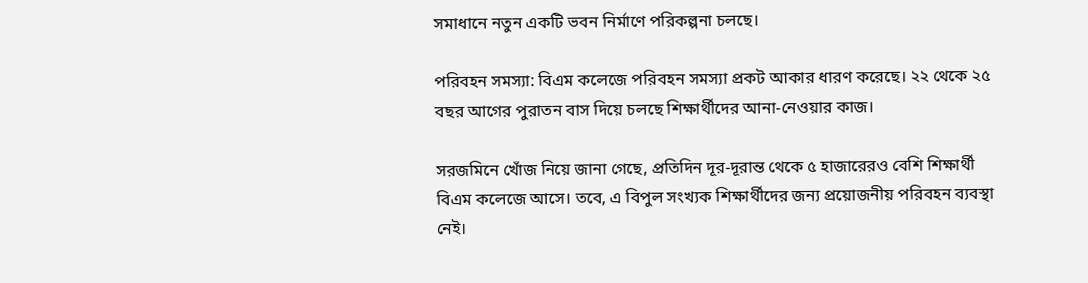সমাধানে নতুন একটি ভবন নির্মাণে পরিকল্পনা চলছে।

পরিবহন সমস্যা: বিএম কলেজে পরিবহন সমস্যা প্রকট আকার ধারণ করেছে। ২২ থেকে ২৫ বছর আগের পুরাতন বাস দিয়ে চলছে শিক্ষার্থীদের আনা-নেওয়ার কাজ।

সরজমিনে খোঁজ নিয়ে জানা গেছে, প্রতিদিন দূর-দূরান্ত থেকে ৫ হাজারেরও বেশি শিক্ষার্থী বিএম কলেজে আসে। তবে, এ বিপুল সংখ্যক শিক্ষার্থীদের জন্য প্রয়োজনীয় পরিবহন ব্যবস্থা নেই।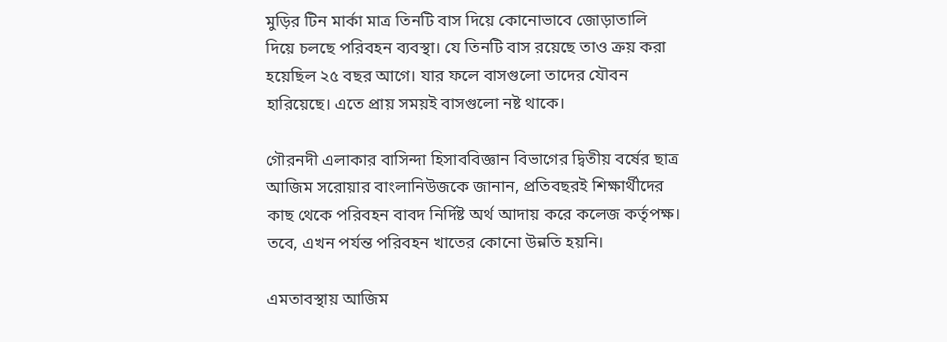মুড়ির টিন মার্কা মাত্র তিনটি বাস দিয়ে কোনোভাবে জোড়াতালি দিয়ে চলছে পরিবহন ব্যবস্থা। যে তিনটি বাস রয়েছে তাও ক্রয় করা হয়েছিল ২৫ বছর আগে। যার ফলে বাসগুলো তাদের যৌবন হারিয়েছে। এতে প্রায় সময়ই বাসগুলো নষ্ট থাকে।

গৌরনদী এলাকার বাসিন্দা হিসাববিজ্ঞান বিভাগের দ্বিতীয় বর্ষের ছাত্র আজিম সরোয়ার বাংলানিউজকে জানান, প্রতিবছরই শিক্ষার্থীদের কাছ থেকে পরিবহন বাবদ নির্দিষ্ট অর্থ আদায় করে কলেজ কর্তৃপক্ষ। তবে, এখন পর্যন্ত পরিবহন খাতের কোনো উন্নতি হয়নি।

এমতাবস্থায় আজিম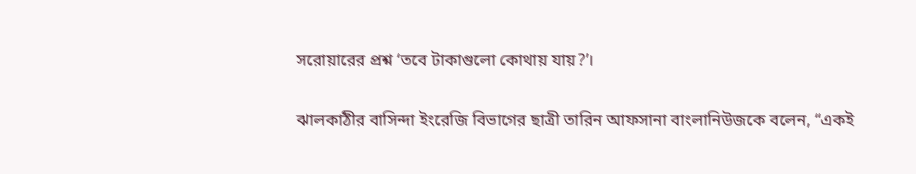সরোয়ারের প্রশ্ন ‘তবে টাকাগুলো কোথায় যায়?’।

ঝালকাঠীর বাসিন্দা ইংরেজি বিভাগের ছাত্রী তারিন আফসানা বাংলানিউজকে বলেন, “একই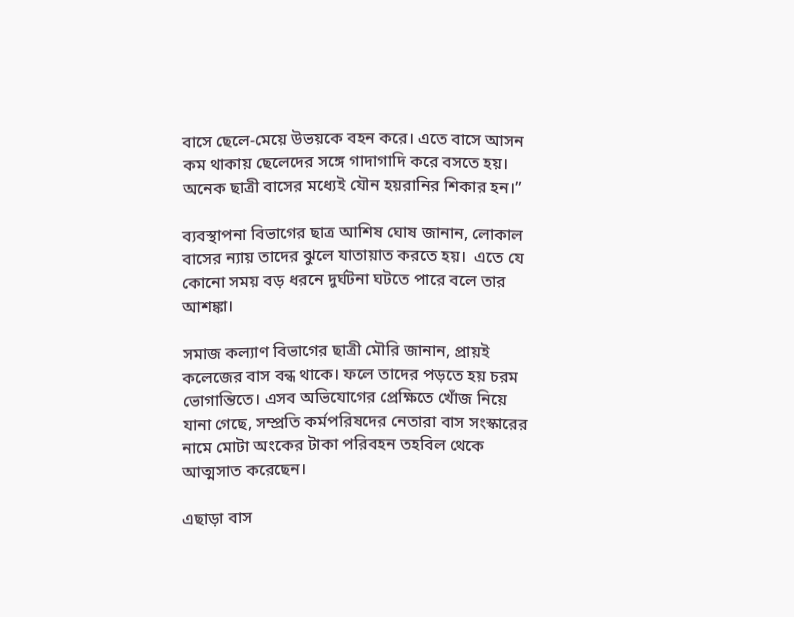বাসে ছেলে-মেয়ে উভয়কে বহন করে। এতে বাসে আসন কম থাকায় ছেলেদের সঙ্গে গাদাগাদি করে বসতে হয়। অনেক ছাত্রী বাসের মধ্যেই যৌন হয়রানির শিকার হন।”

ব্যবস্থাপনা বিভাগের ছাত্র আশিষ ঘোষ জানান, লোকাল বাসের ন্যায় তাদের ঝুলে যাতায়াত করতে হয়।  এতে যে কোনো সময় বড় ধরনে দুর্ঘটনা ঘটতে পারে বলে তার আশঙ্কা।

সমাজ কল্যাণ বিভাগের ছাত্রী মৌরি জানান, প্রায়ই কলেজের বাস বন্ধ থাকে। ফলে তাদের পড়তে হয় চরম ভোগান্তিতে। এসব অভিযোগের প্রেক্ষিতে খোঁজ নিয়ে যানা গেছে, সম্প্রতি কর্মপরিষদের নেতারা বাস সংস্কারের নামে মোটা অংকের টাকা পরিবহন তহবিল থেকে আত্মসাত করেছেন।

এছাড়া বাস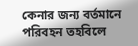কেনার জন্য বর্তমানে পরিবহন তহবিলে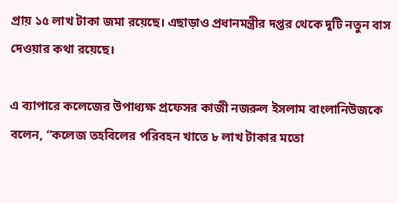প্রায় ১৫ লাখ টাকা জমা রয়েছে। এছাড়াও প্রধানমন্ত্রীর দপ্তর থেকে দুটি নতুন বাস দেওয়ার কথা রয়েছে।

এ ব্যাপারে কলেজের উপাধ্যক্ষ প্রফেসর কাজী নজরুল ইসলাম বাংলানিউজকে বলেন, “কলেজ তহবিলের পরিবহন খাতে ৮ লাখ টাকার মতো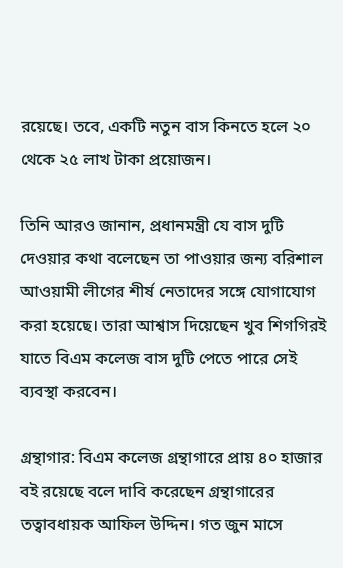রয়েছে। তবে, একটি নতুন বাস কিনতে হলে ২০ থেকে ২৫ লাখ টাকা প্রয়োজন।

তিনি আরও জানান, প্রধানমন্ত্রী যে বাস দুটি দেওয়ার কথা বলেছেন তা পাওয়ার জন্য বরিশাল আওয়ামী লীগের শীর্ষ নেতাদের সঙ্গে যোগাযোগ করা হয়েছে। তারা আশ্বাস দিয়েছেন খুব শিগগিরই যাতে বিএম কলেজ বাস দুটি পেতে পারে সেই ব্যবস্থা করবেন।

গ্রন্থাগার: বিএম কলেজ গ্রন্থাগারে প্রায় ৪০ হাজার বই রয়েছে বলে দাবি করেছেন গ্রন্থাগারের তত্বাবধায়ক আফিল উদ্দিন। গত জুন মাসে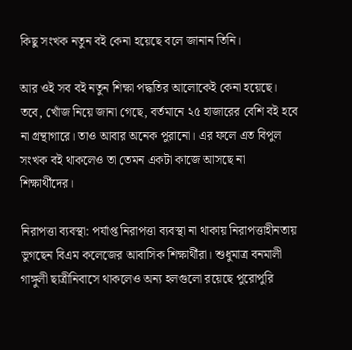কিছু সংখক নতুন বই কেনা হয়েছে বলে জানান তিনি।

আর ওই সব বই নতুন শিক্ষা পদ্ধতির আলোকেই কেনা হয়েছে। তবে, খোঁজ নিয়ে জানা গেছে, বর্তমানে ২৫ হাজারের বেশি বই হবে না গ্রন্থাগারে। তাও আবার অনেক পুরানো। এর ফলে এত বিপুল সংখক বই থাকলেও তা তেমন একটা কাজে আসছে না শিক্ষার্থীদের।

নিরাপত্তা ব্যবস্থা: পর্যাপ্ত নিরাপত্তা ব্যবস্থা না থাকায় নিরাপত্তাহীনতায় ভুগছেন বিএম কলেজের আবাসিক শিক্ষার্থীরা। শুধুমাত্র বনমালী গাঙ্গুলী ছাত্রীনিবাসে থাকলেও অন্য হলগুলো রয়েছে পুরোপুরি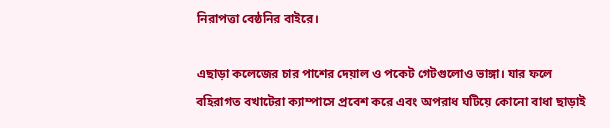নিরাপত্তা বেষ্ঠনির বাইরে।

এছাড়া কলেজের চার পাশের দেয়াল ও পকেট গেটগুলোও ভাঙ্গা। যার ফলে বহিরাগত বখাটেরা ক্যাম্পাসে প্রবেশ করে এবং অপরাধ ঘটিয়ে কোনো বাধা ছাড়াই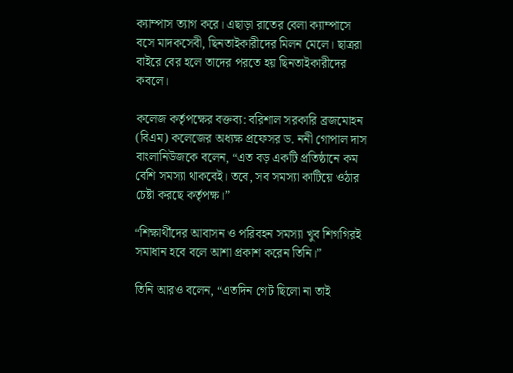ক্যাম্পাস ত্যাগ করে। এছাড়া রাতের বেলা ক্যাম্পাসে বসে মাদকসেবী, ছিনতাইকারীদের মিলন মেলে। ছাত্ররা বাইরে বের হলে তাদের পরতে হয় ছিনতাইকারীদের কবলে।

কলেজ কর্তৃপক্ষের বক্তব্য: বরিশাল সরকারি ব্রজমোহন (বিএম) কলেজের অধ্যক্ষ প্রফেসর ড. ননী গোপাল দাস বাংলানিউজকে বলেন, “এত বড় একটি প্রতিষ্ঠানে কম বেশি সমস্যা থাকবেই। তবে, সব সমস্যা কাটিয়ে ওঠার চেষ্টা করছে কর্তৃপক্ষ।”

“শিক্ষার্থীদের আবাসন ও পরিবহন সমস্যা খুব শিগগিরই সমাধান হবে বলে আশা প্রকাশ করেন তিনি।”

তিনি আরও বলেন, “এতদিন গেট ছিলো না তাই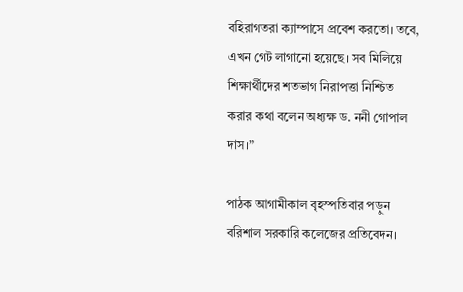বহিরাগতরা ক্যাম্পাসে প্রবেশ করতো। তবে, এখন গেট লাগানো হয়েছে। সব মিলিয়ে শিক্ষার্থীদের শতভাগ নিরাপত্তা নিশ্চিত করার কথা বলেন অধ্যক্ষ ড. ননী গোপাল দাস।”

পাঠক আগামীকাল বৃহস্পতিবার পড়ুন বরিশাল সরকারি কলেজের প্রতিবেদন।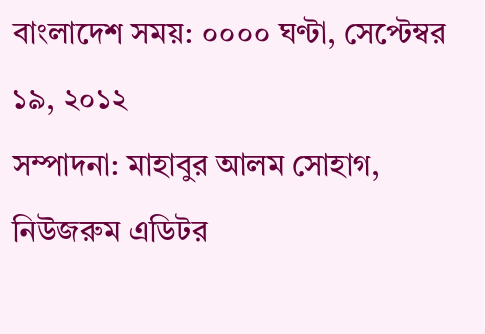বাংলাদেশ সময়: ০০০০ ঘণ্টা, সেপ্টেম্বর ১৯, ২০১২
সম্পাদনা: মাহাবুর আলম সোহাগ, নিউজরুম এডিটর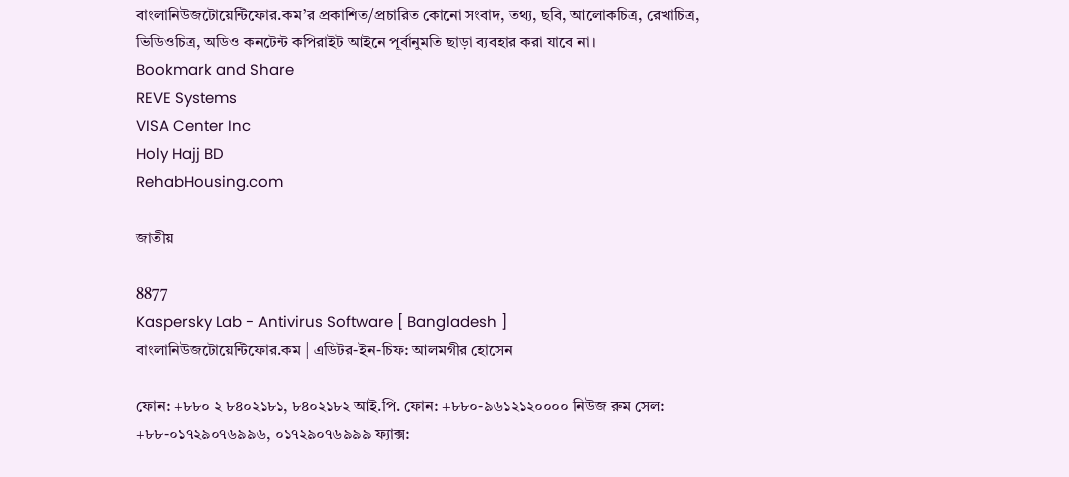বাংলানিউজটোয়েন্টিফোর.কম’র প্রকাশিত/প্রচারিত কোনো সংবাদ, তথ্য, ছবি, আলোকচিত্র, রেখাচিত্র, ভিডিওচিত্র, অডিও কনটেন্ট কপিরাইট আইনে পূর্বানুমতি ছাড়া ব্যবহার করা যাবে না।
Bookmark and Share
REVE Systems
VISA Center Inc
Holy Hajj BD
RehabHousing.com

জাতীয়

8877
Kaspersky Lab - Antivirus Software [ Bangladesh ]
বাংলানিউজটোয়েন্টিফোর.কম | এডিটর-ইন-চিফ: আলমগীর হোসেন

ফোন: +৮৮০ ২ ৮৪০২১৮১, ৮৪০২১৮২ আই.পি. ফোন: +৮৮০-৯৬১২১২০০০০ নিউজ রুম সেল: +৮৮-০১৭২৯০৭৬৯৯৬, ০১৭২৯০৭৬৯৯৯ ফ্যাক্স: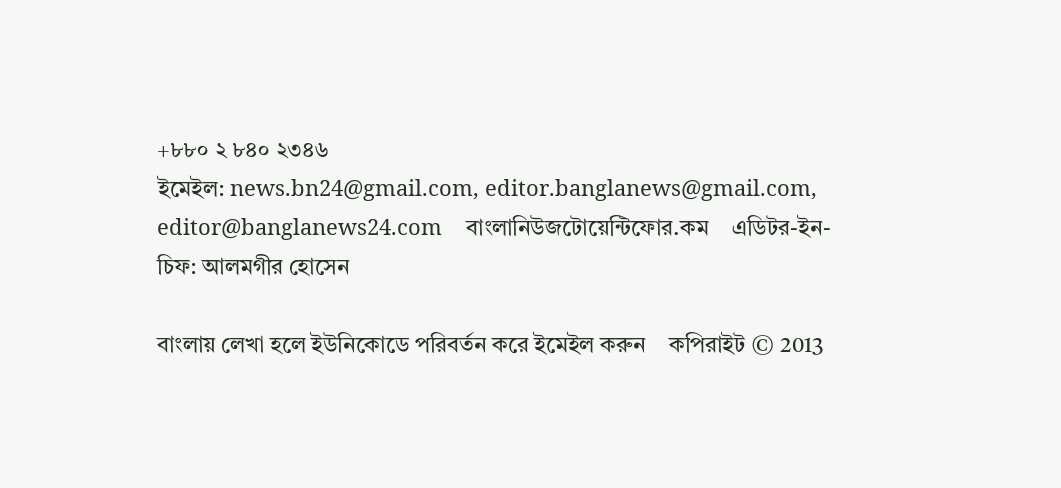+৮৮০ ২ ৮৪০ ২৩৪৬
ইমেইল: news.bn24@gmail.com, editor.banglanews@gmail.com, editor@banglanews24.com    বাংলানিউজটোয়েন্টিফোর.কম    এডিটর-ইন-চিফ: আলমগীর হোসেন

বাংলায় লেখা হলে ইউনিকোডে পরিবর্তন করে ইমেইল করুন    কপিরাইট © 2013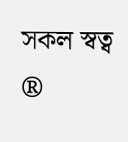সকল স্বত্ব ®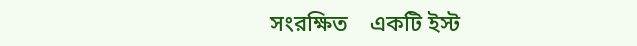সংরক্ষিত    একটি ইস্ট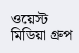ওয়েস্ট মিডিয়া গ্রুপ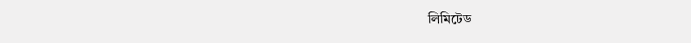লিমিটেড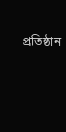প্রতিষ্ঠান